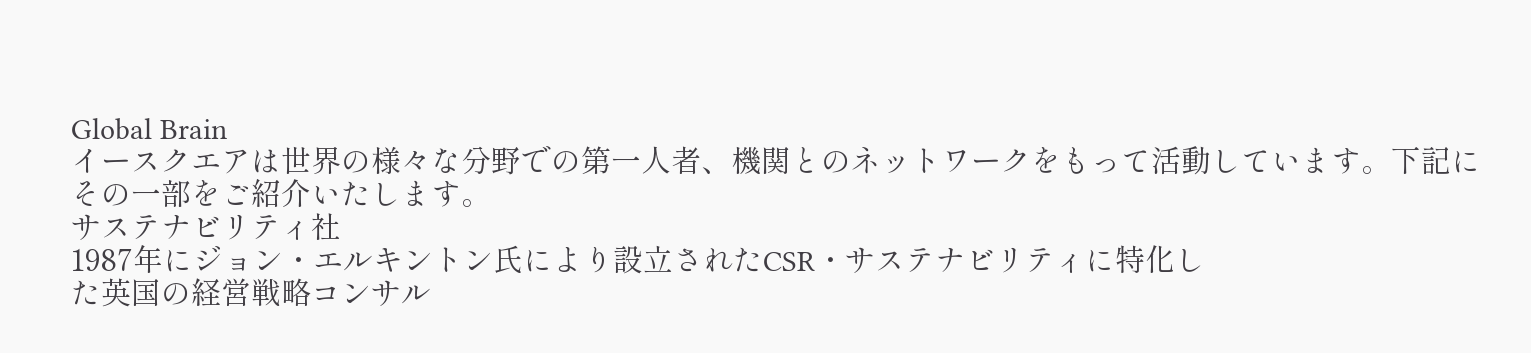Global Brain
イースクエアは世界の様々な分野での第一人者、機関とのネットワークをもって活動しています。下記にその一部をご紹介いたします。
サステナビリティ社
1987年にジョン・エルキントン氏により設立されたCSR・サステナビリティに特化し
た英国の経営戦略コンサル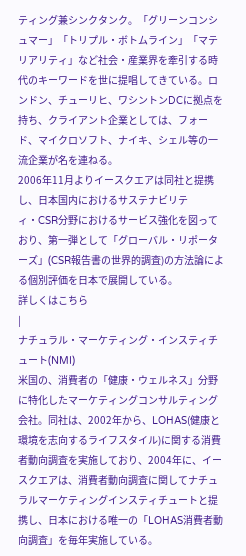ティング兼シンクタンク。「グリーンコンシュマー」「トリプル・ボトムライン」「マテリアリティ」など社会・産業界を牽引する時代のキーワードを世に提唱してきている。ロンドン、チューリヒ、ワシントンDCに拠点を持ち、クライアント企業としては、フォード、マイクロソフト、ナイキ、シェル等の一流企業が名を連ねる。
2006年11月よりイースクエアは同社と提携し、日本国内におけるサステナビリティ・CSR分野におけるサービス強化を図っており、第一弾として「グローバル・リポーターズ」(CSR報告書の世界的調査)の方法論による個別評価を日本で展開している。
詳しくはこちら
|
ナチュラル・マーケティング・インスティチュート(NMI)
米国の、消費者の「健康・ウェルネス」分野に特化したマーケティングコンサルティング会社。同社は、2002年から、LOHAS(健康と環境を志向するライフスタイル)に関する消費者動向調査を実施しており、2004年に、イースクエアは、消費者動向調査に関してナチュラルマーケティングインスティチュートと提携し、日本における唯一の「LOHAS消費者動向調査」を毎年実施している。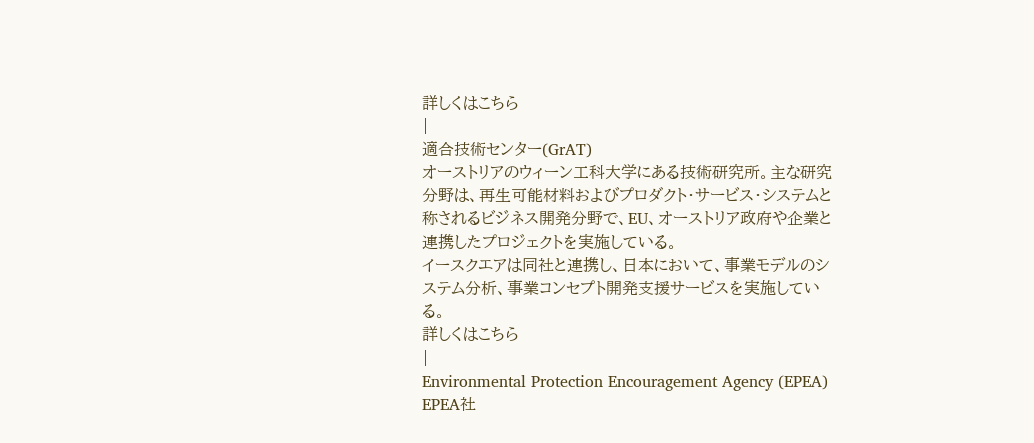詳しくはこちら
|
適合技術センター(GrAT)
オーストリアのウィーン工科大学にある技術研究所。主な研究分野は、再生可能材料およびプロダクト・サービス・システムと称されるビジネス開発分野で、EU、オーストリア政府や企業と連携したプロジェクトを実施している。
イースクエアは同社と連携し、日本において、事業モデルのシステム分析、事業コンセプト開発支援サービスを実施している。
詳しくはこちら
|
Environmental Protection Encouragement Agency (EPEA)
EPEA社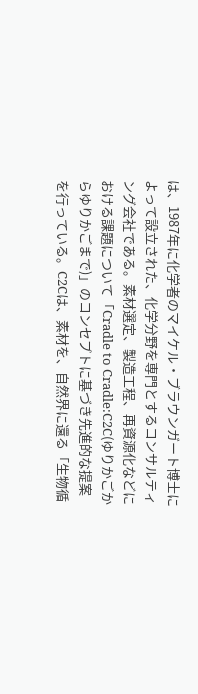は、1987年に化学者のマイケル・ブラウンガート博士によって設立された、化学分野を専門とするコンサルティング会社である。素材選定、製造工程、再資源化などにおける課題について「Cradle to Cradle:C2C(ゆりかごからゆりかごまで)」のコンセプトに基づき先進的な提案を行っている。C2Cは、素材を、自然界に還る「生物循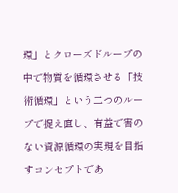環」とクローズドループの中で物質を循環させる「技術循環」という二つのループで捉え直し、有益で害のない資源循環の実現を目指すコンセプトであ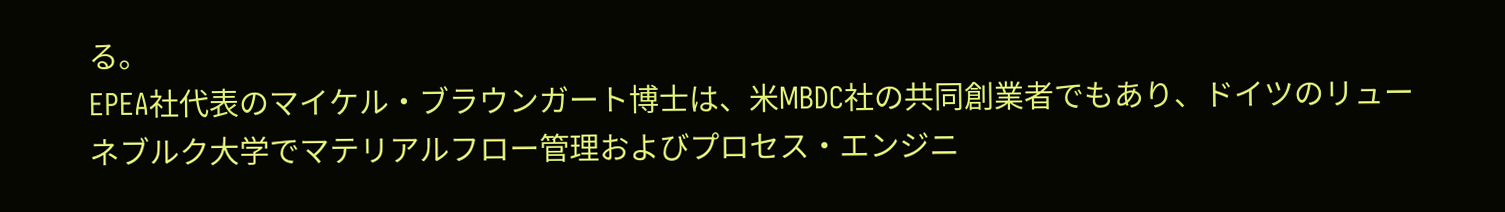る。
EPEA社代表のマイケル・ブラウンガート博士は、米MBDC社の共同創業者でもあり、ドイツのリューネブルク大学でマテリアルフロー管理およびプロセス・エンジニ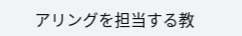アリングを担当する教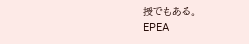授でもある。
EPEA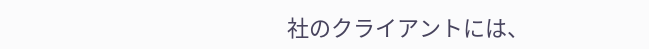社のクライアントには、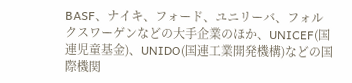BASF、ナイキ、フォード、ユニリーバ、フォルクスワーゲンなどの大手企業のほか、UNICEF(国連児童基金)、UNIDO(国連工業開発機構)などの国際機関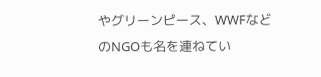やグリーンピース、WWFなどのNGOも名を連ねてい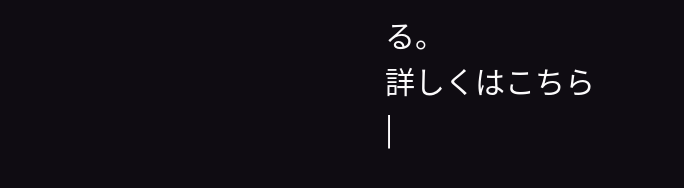る。
詳しくはこちら
|